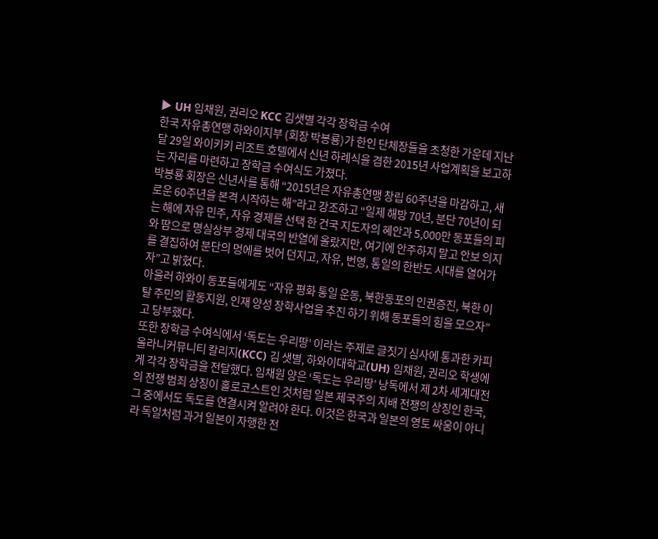▶ UH 임채원, 권리오 KCC 김샛별 각각 장학금 수여
한국 자유총연맹 하와이지부 (회장 박봉룡)가 한인 단체장들을 초청한 가운데 지난 달 29일 와이키키 리조트 호텔에서 신년 하례식을 겸한 2015년 사업계획을 보고하는 자리를 마련하고 장학금 수여식도 가졌다.
박봉룡 회장은 신년사를 통해 “2015년은 자유총연맹 창립 60주년을 마감하고, 새로운 60주년을 본격 시작하는 해”라고 강조하고 “일제 해방 70년, 분단 70년이 되는 해에 자유 민주, 자유 경제를 선택 한 건국 지도자의 혜안과 5,000만 동포들의 피와 땀으로 명실상부 경제 대국의 반열에 올랐지만, 여기에 안주하지 말고 안보 의지를 결집하여 분단의 멍에를 벗어 던지고, 자유, 번영, 통일의 한반도 시대를 열어가자”고 밝혔다.
아울러 하와이 동포들에게도 “자유 평화 통일 운동, 북한동포의 인권증진, 북한 이탈 주민의 활동지원, 인재 양성 장학사업을 추진 하기 위해 동포들의 힘을 모으자”고 당부했다.
또한 장학금 수여식에서 ‘독도는 우리땅’ 이라는 주제로 글짓기 심사에 통과한 카피올라니커뮤니티 칼리지(KCC) 김 샛별, 하와이대학교(UH) 임채원, 권리오 학생에게 각각 장학금을 전달했다. 임채원 양은 ‘독도는 우리땅’ 낭독에서 제 2차 세계대전의 전쟁 범죄 상징이 홀로코스트인 것처럼 일본 제국주의 지배 전쟁의 상징인 한국, 그 중에서도 독도를 연결시켜 알려야 한다. 이것은 한국과 일본의 영토 싸움이 아니라 독일처럼 과거 일본이 자행한 전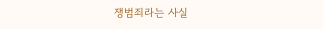쟁범죄라는 사실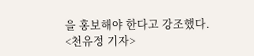을 홍보해야 한다고 강조했다.
<천유정 기자>